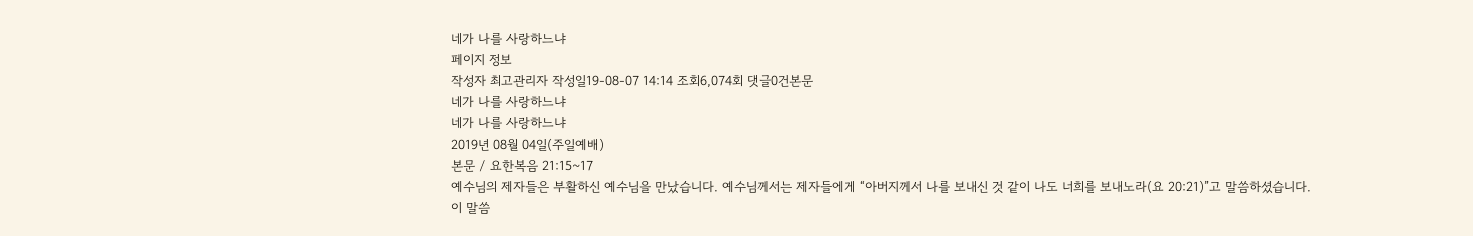네가 나를 사랑하느냐
페이지 정보
작성자 최고관리자 작성일19-08-07 14:14 조회6,074회 댓글0건본문
네가 나를 사랑하느냐
네가 나를 사랑하느냐
2019년 08월 04일(주일예배)
본문 / 요한복음 21:15~17
예수님의 제자들은 부활하신 예수님을 만났습니다. 예수님께서는 제자들에게 “아버지께서 나를 보내신 것 같이 나도 너희를 보내노라(요 20:21)”고 말씀하셨습니다.
이 말씀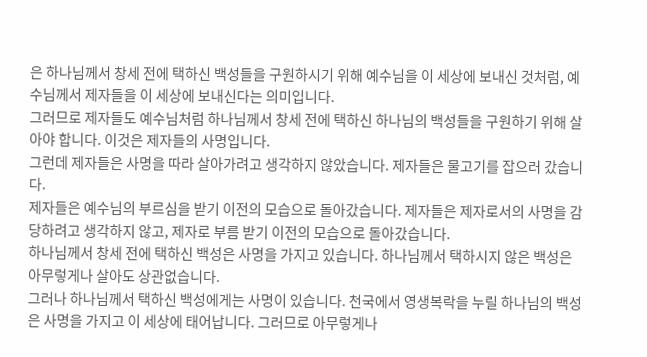은 하나님께서 창세 전에 택하신 백성들을 구원하시기 위해 예수님을 이 세상에 보내신 것처럼, 예수님께서 제자들을 이 세상에 보내신다는 의미입니다.
그러므로 제자들도 예수님처럼 하나님께서 창세 전에 택하신 하나님의 백성들을 구원하기 위해 살아야 합니다. 이것은 제자들의 사명입니다.
그런데 제자들은 사명을 따라 살아가려고 생각하지 않았습니다. 제자들은 물고기를 잡으러 갔습니다.
제자들은 예수님의 부르심을 받기 이전의 모습으로 돌아갔습니다. 제자들은 제자로서의 사명을 감당하려고 생각하지 않고, 제자로 부름 받기 이전의 모습으로 돌아갔습니다.
하나님께서 창세 전에 택하신 백성은 사명을 가지고 있습니다. 하나님께서 택하시지 않은 백성은 아무렇게나 살아도 상관없습니다.
그러나 하나님께서 택하신 백성에게는 사명이 있습니다. 천국에서 영생복락을 누릴 하나님의 백성은 사명을 가지고 이 세상에 태어납니다. 그러므로 아무렇게나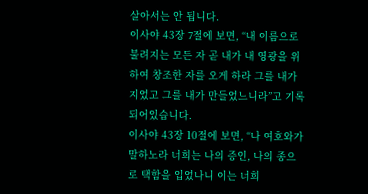살아서는 안 됩니다.
이사야 43장 7절에 보면, “내 이름으로 불려지는 모든 자 곧 내가 내 영광을 위하여 창조한 자를 오게 하라 그를 내가 지었고 그를 내가 만들었느니라”고 기록되어있습니다.
이사야 43장 10절에 보면, “나 여호와가 말하노라 너희는 나의 증인, 나의 종으로 택함을 입었나니 이는 너희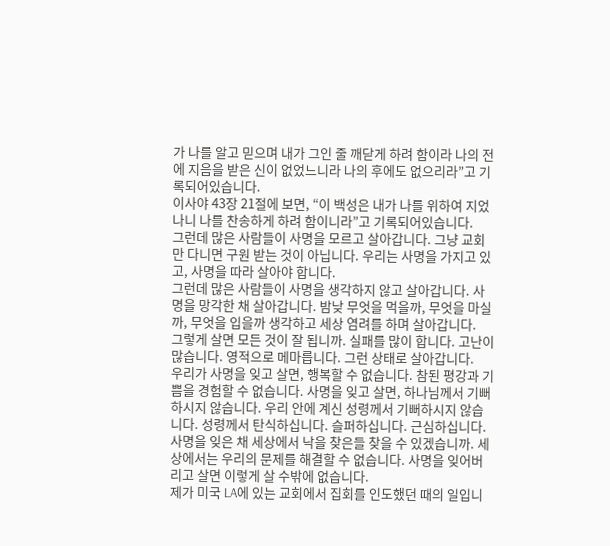가 나를 알고 믿으며 내가 그인 줄 깨닫게 하려 함이라 나의 전에 지음을 받은 신이 없었느니라 나의 후에도 없으리라”고 기록되어있습니다.
이사야 43장 21절에 보면, “이 백성은 내가 나를 위하여 지었나니 나를 찬송하게 하려 함이니라”고 기록되어있습니다.
그런데 많은 사람들이 사명을 모르고 살아갑니다. 그냥 교회만 다니면 구원 받는 것이 아닙니다. 우리는 사명을 가지고 있고, 사명을 따라 살아야 합니다.
그런데 많은 사람들이 사명을 생각하지 않고 살아갑니다. 사명을 망각한 채 살아갑니다. 밤낮 무엇을 먹을까, 무엇을 마실까, 무엇을 입을까 생각하고 세상 염려를 하며 살아갑니다.
그렇게 살면 모든 것이 잘 됩니까. 실패를 많이 합니다. 고난이 많습니다. 영적으로 메마릅니다. 그런 상태로 살아갑니다.
우리가 사명을 잊고 살면, 행복할 수 없습니다. 참된 평강과 기쁨을 경험할 수 없습니다. 사명을 잊고 살면, 하나님께서 기뻐하시지 않습니다. 우리 안에 계신 성령께서 기뻐하시지 않습니다. 성령께서 탄식하십니다. 슬퍼하십니다. 근심하십니다.
사명을 잊은 채 세상에서 낙을 찾은들 찾을 수 있겠습니까. 세상에서는 우리의 문제를 해결할 수 없습니다. 사명을 잊어버리고 살면 이렇게 살 수밖에 없습니다.
제가 미국 LA에 있는 교회에서 집회를 인도했던 때의 일입니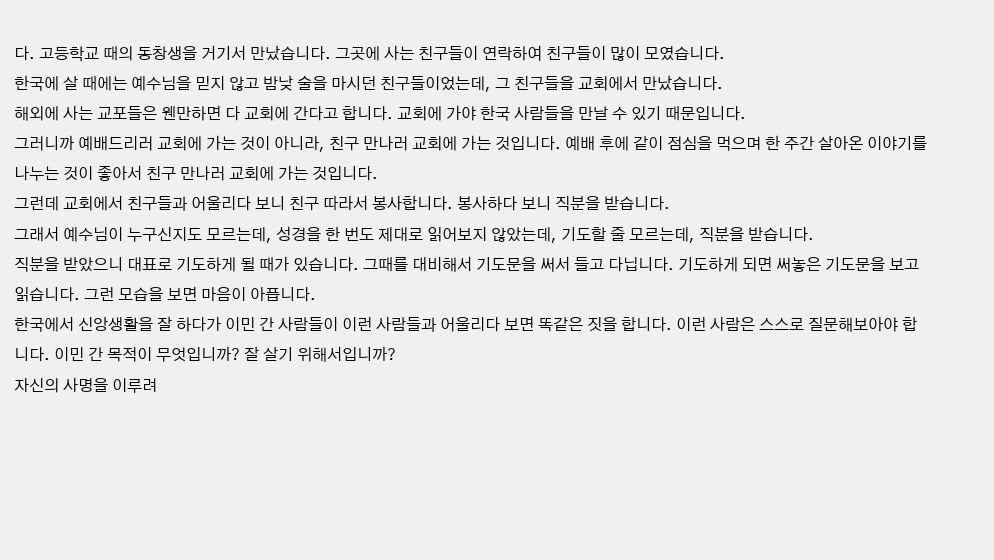다. 고등학교 때의 동창생을 거기서 만났습니다. 그곳에 사는 친구들이 연락하여 친구들이 많이 모였습니다.
한국에 살 때에는 예수님을 믿지 않고 밤낮 술을 마시던 친구들이었는데, 그 친구들을 교회에서 만났습니다.
해외에 사는 교포들은 웬만하면 다 교회에 간다고 합니다. 교회에 가야 한국 사람들을 만날 수 있기 때문입니다.
그러니까 예배드리러 교회에 가는 것이 아니라, 친구 만나러 교회에 가는 것입니다. 예배 후에 같이 점심을 먹으며 한 주간 살아온 이야기를 나누는 것이 좋아서 친구 만나러 교회에 가는 것입니다.
그런데 교회에서 친구들과 어울리다 보니 친구 따라서 봉사합니다. 봉사하다 보니 직분을 받습니다.
그래서 예수님이 누구신지도 모르는데, 성경을 한 번도 제대로 읽어보지 않았는데, 기도할 줄 모르는데, 직분을 받습니다.
직분을 받았으니 대표로 기도하게 될 때가 있습니다. 그때를 대비해서 기도문을 써서 들고 다닙니다. 기도하게 되면 써놓은 기도문을 보고 읽습니다. 그런 모습을 보면 마음이 아픕니다.
한국에서 신앙생활을 잘 하다가 이민 간 사람들이 이런 사람들과 어울리다 보면 똑같은 짓을 합니다. 이런 사람은 스스로 질문해보아야 합니다. 이민 간 목적이 무엇입니까? 잘 살기 위해서입니까?
자신의 사명을 이루려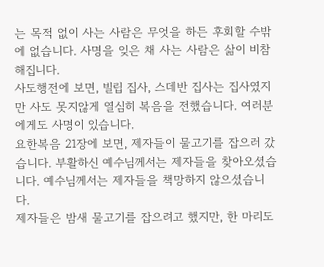는 목적 없이 사는 사람은 무엇을 하든 후회할 수밖에 없습니다. 사명을 잊은 채 사는 사람은 삶이 비참해집니다.
사도행전에 보면, 빌립 집사, 스데반 집사는 집사였지만 사도 못지않게 열심히 복음을 전했습니다. 여러분에게도 사명이 있습니다.
요한복음 21장에 보면, 제자들이 물고기를 잡으러 갔습니다. 부활하신 예수님께서는 제자들을 찾아오셨습니다. 예수님께서는 제자들을 책망하지 않으셨습니다.
제자들은 밤새 물고기를 잡으려고 했지만, 한 마리도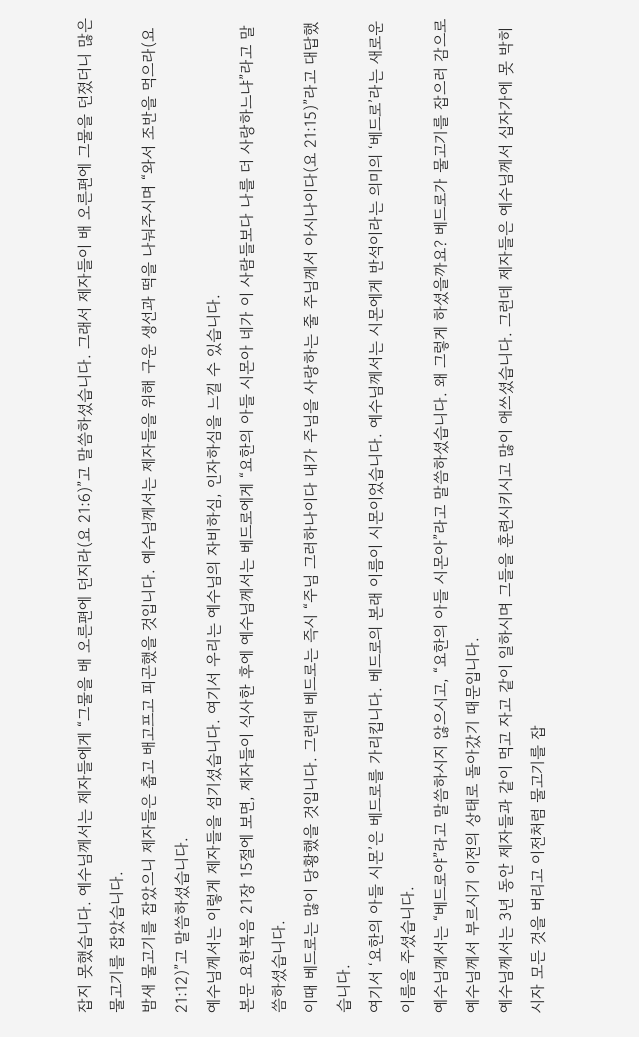잡지 못했습니다. 예수님께서는 제자들에게 “그물을 배 오른편에 던지라(요 21:6)”고 말씀하셨습니다. 그래서 제자들이 배 오른편에 그물을 던졌더니 많은 물고기를 잡았습니다.
밤새 물고기를 잡았으니 제자들은 춥고 배고프고 피곤했을 것입니다. 예수님께서는 제자들을 위해 구운 생선과 떡을 나눠주시며 “와서 조반을 먹으라(요 21:12)”고 말씀하셨습니다.
예수님께서는 이렇게 제자들을 섬기셨습니다. 여기서 우리는 예수님의 자비하심, 인자하심을 느낄 수 있습니다.
본문 요한복음 21장 15절에 보면, 제자들이 식사한 후에 예수님께서는 베드로에게 “요한의 아들 시몬아 네가 이 사람들보다 나를 더 사랑하느냐”라고 말씀하셨습니다.
이때 베드로는 많이 당황했을 것입니다. 그런데 베드로는 즉시 “주님 그러하나이다 내가 주님을 사랑하는 줄 주님께서 아시나이다(요 21:15)”라고 대답했습니다.
여기서 ‘요한의 아들 시몬’은 베드로를 가리킵니다. 베드로의 본래 이름이 시몬이었습니다. 예수님께서는 시몬에게 반석이라는 의미의 ‘베드로’라는 새로운 이름을 주셨습니다.
예수님께서는 “베드로야”라고 말씀하시지 않으시고, “요한의 아들 시몬아”라고 말씀하셨습니다. 왜 그렇게 하셨을까요? 베드로가 물고기를 잡으러 감으로 예수님께서 부르시기 이전의 상태로 돌아갔기 때문입니다.
예수님께서는 3년 동안 제자들과 같이 먹고 자고 같이 일하시며 그들을 훈련시키시고 많이 애쓰셨습니다. 그런데 제자들은 예수님께서 십자가에 못 박히시자 모든 것을 버리고 이전처럼 물고기를 잡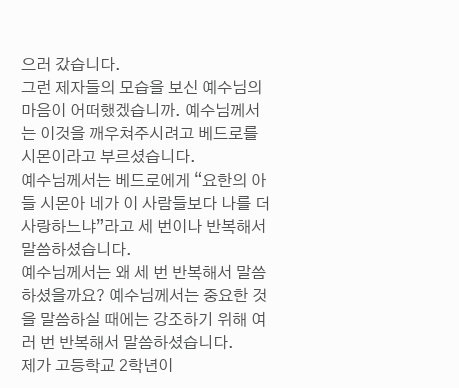으러 갔습니다.
그런 제자들의 모습을 보신 예수님의 마음이 어떠했겠습니까. 예수님께서는 이것을 깨우쳐주시려고 베드로를 시몬이라고 부르셨습니다.
예수님께서는 베드로에게 “요한의 아들 시몬아 네가 이 사람들보다 나를 더 사랑하느냐”라고 세 번이나 반복해서 말씀하셨습니다.
예수님께서는 왜 세 번 반복해서 말씀하셨을까요? 예수님께서는 중요한 것을 말씀하실 때에는 강조하기 위해 여러 번 반복해서 말씀하셨습니다.
제가 고등학교 2학년이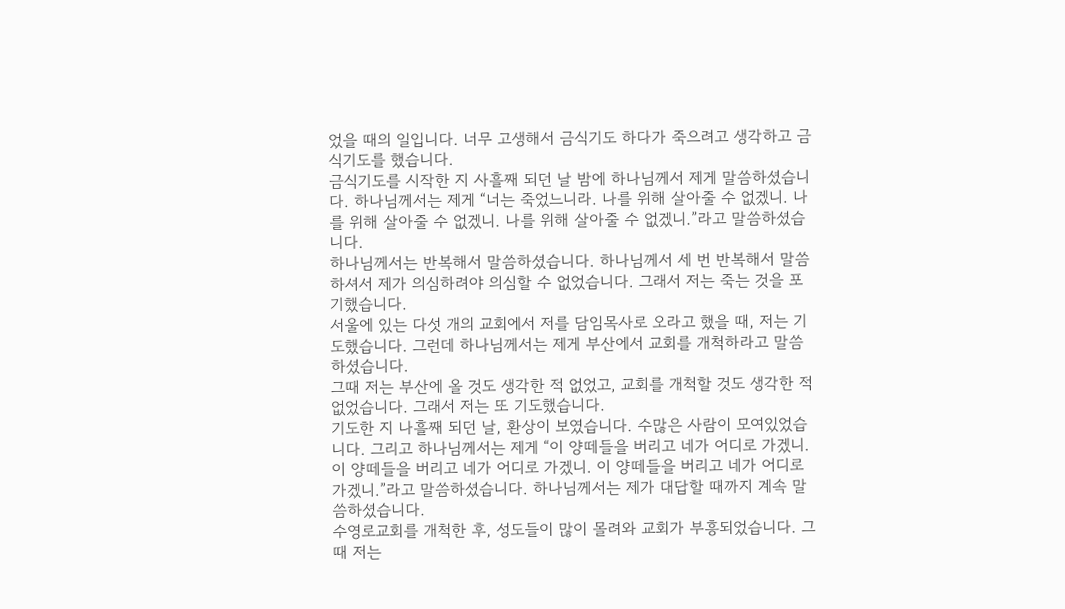었을 때의 일입니다. 너무 고생해서 금식기도 하다가 죽으려고 생각하고 금식기도를 했습니다.
금식기도를 시작한 지 사흘째 되던 날 밤에 하나님께서 제게 말씀하셨습니다. 하나님께서는 제게 “너는 죽었느니라. 나를 위해 살아줄 수 없겠니. 나를 위해 살아줄 수 없겠니. 나를 위해 살아줄 수 없겠니.”라고 말씀하셨습니다.
하나님께서는 반복해서 말씀하셨습니다. 하나님께서 세 번 반복해서 말씀하셔서 제가 의심하려야 의심할 수 없었습니다. 그래서 저는 죽는 것을 포기했습니다.
서울에 있는 다섯 개의 교회에서 저를 담임목사로 오라고 했을 때, 저는 기도했습니다. 그런데 하나님께서는 제게 부산에서 교회를 개척하라고 말씀하셨습니다.
그때 저는 부산에 올 것도 생각한 적 없었고, 교회를 개척할 것도 생각한 적 없었습니다. 그래서 저는 또 기도했습니다.
기도한 지 나흘째 되던 날, 환상이 보였습니다. 수많은 사람이 모여있었습니다. 그리고 하나님께서는 제게 “이 양떼들을 버리고 네가 어디로 가겠니. 이 양떼들을 버리고 네가 어디로 가겠니. 이 양떼들을 버리고 네가 어디로 가겠니.”라고 말씀하셨습니다. 하나님께서는 제가 대답할 때까지 계속 말씀하셨습니다.
수영로교회를 개척한 후, 성도들이 많이 몰려와 교회가 부흥되었습니다. 그때 저는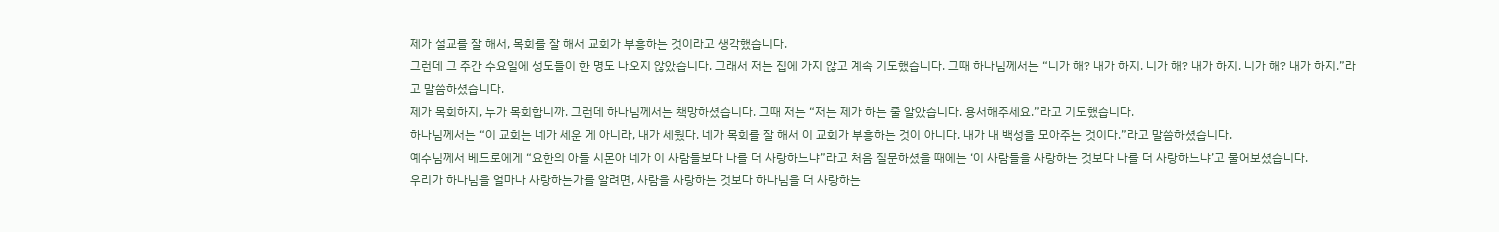제가 설교를 잘 해서, 목회를 잘 해서 교회가 부흥하는 것이라고 생각했습니다.
그런데 그 주간 수요일에 성도들이 한 명도 나오지 않았습니다. 그래서 저는 집에 가지 않고 계속 기도했습니다. 그때 하나님께서는 “니가 해? 내가 하지. 니가 해? 내가 하지. 니가 해? 내가 하지.”라고 말씀하셨습니다.
제가 목회하지, 누가 목회합니까. 그런데 하나님께서는 책망하셨습니다. 그때 저는 “저는 제가 하는 줄 알았습니다. 용서해주세요.”라고 기도했습니다.
하나님께서는 “이 교회는 네가 세운 게 아니라, 내가 세웠다. 네가 목회를 잘 해서 이 교회가 부흥하는 것이 아니다. 내가 내 백성을 모아주는 것이다.”라고 말씀하셨습니다.
예수님께서 베드로에게 “요한의 아들 시몬아 네가 이 사람들보다 나를 더 사랑하느냐”라고 처음 질문하셨을 때에는 ‘이 사람들을 사랑하는 것보다 나를 더 사랑하느냐’고 물어보셨습니다.
우리가 하나님을 얼마나 사랑하는가를 알려면, 사람을 사랑하는 것보다 하나님을 더 사랑하는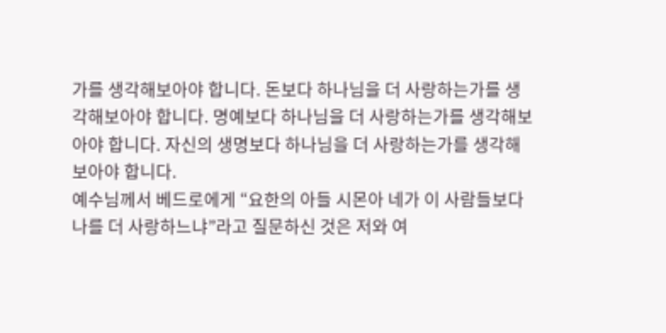가를 생각해보아야 합니다. 돈보다 하나님을 더 사랑하는가를 생각해보아야 합니다. 명예보다 하나님을 더 사랑하는가를 생각해보아야 합니다. 자신의 생명보다 하나님을 더 사랑하는가를 생각해보아야 합니다.
예수님께서 베드로에게 “요한의 아들 시몬아 네가 이 사람들보다 나를 더 사랑하느냐”라고 질문하신 것은 저와 여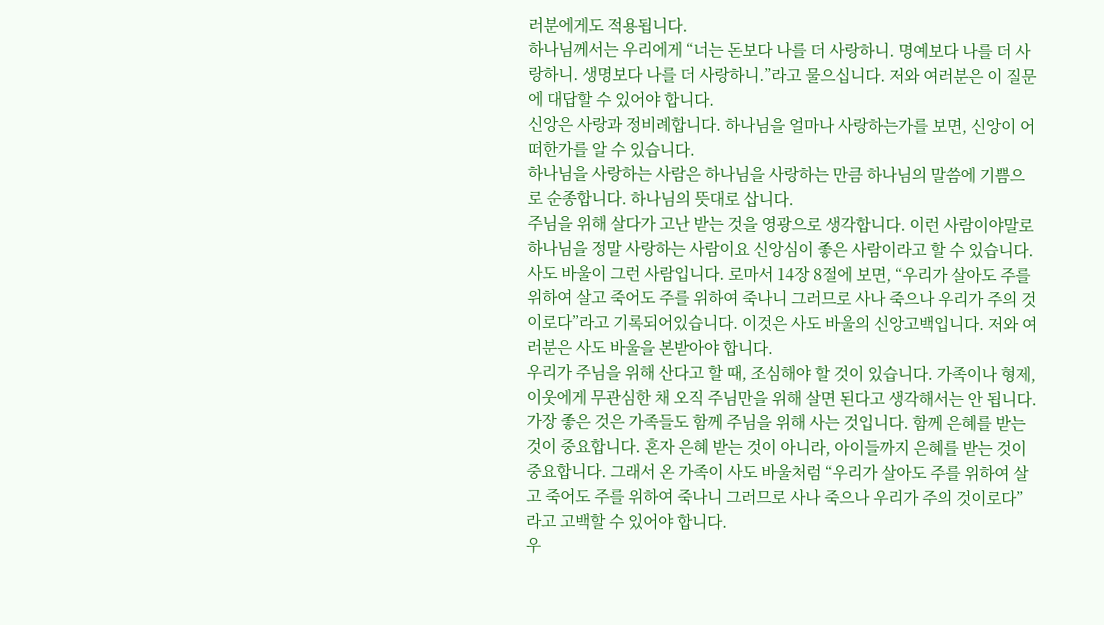러분에게도 적용됩니다.
하나님께서는 우리에게 “너는 돈보다 나를 더 사랑하니. 명예보다 나를 더 사랑하니. 생명보다 나를 더 사랑하니.”라고 물으십니다. 저와 여러분은 이 질문에 대답할 수 있어야 합니다.
신앙은 사랑과 정비례합니다. 하나님을 얼마나 사랑하는가를 보면, 신앙이 어떠한가를 알 수 있습니다.
하나님을 사랑하는 사람은 하나님을 사랑하는 만큼 하나님의 말씀에 기쁨으로 순종합니다. 하나님의 뜻대로 삽니다.
주님을 위해 살다가 고난 받는 것을 영광으로 생각합니다. 이런 사람이야말로 하나님을 정말 사랑하는 사람이요 신앙심이 좋은 사람이라고 할 수 있습니다.
사도 바울이 그런 사람입니다. 로마서 14장 8절에 보면, “우리가 살아도 주를 위하여 살고 죽어도 주를 위하여 죽나니 그러므로 사나 죽으나 우리가 주의 것이로다”라고 기록되어있습니다. 이것은 사도 바울의 신앙고백입니다. 저와 여러분은 사도 바울을 본받아야 합니다.
우리가 주님을 위해 산다고 할 때, 조심해야 할 것이 있습니다. 가족이나 형제, 이웃에게 무관심한 채 오직 주님만을 위해 살면 된다고 생각해서는 안 됩니다.
가장 좋은 것은 가족들도 함께 주님을 위해 사는 것입니다. 함께 은혜를 받는 것이 중요합니다. 혼자 은혜 받는 것이 아니라, 아이들까지 은혜를 받는 것이 중요합니다. 그래서 온 가족이 사도 바울처럼 “우리가 살아도 주를 위하여 살고 죽어도 주를 위하여 죽나니 그러므로 사나 죽으나 우리가 주의 것이로다”라고 고백할 수 있어야 합니다.
우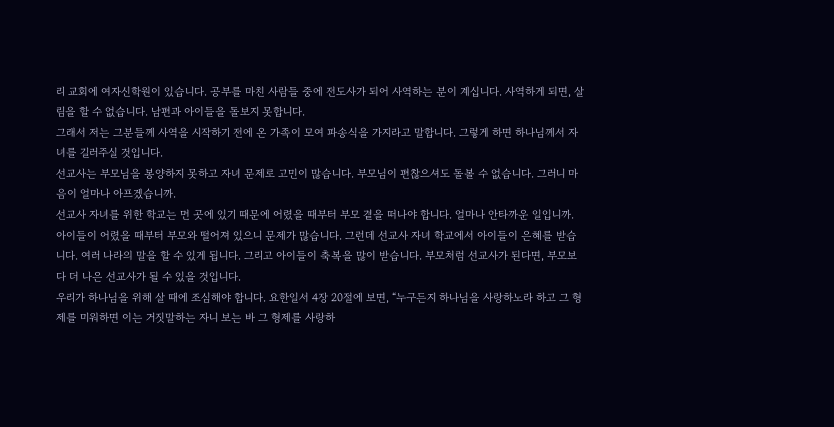리 교회에 여자신학원이 있습니다. 공부를 마친 사람들 중에 전도사가 되어 사역하는 분이 계십니다. 사역하게 되면, 살림을 할 수 없습니다. 남편과 아이들을 돌보지 못합니다.
그래서 저는 그분들께 사역을 시작하기 전에 온 가족이 모여 파송식을 가지라고 말합니다. 그렇게 하면 하나님께서 자녀를 길러주실 것입니다.
선교사는 부모님을 봉양하지 못하고 자녀 문제로 고민이 많습니다. 부모님이 편찮으셔도 돌볼 수 없습니다. 그러니 마음이 얼마나 아프겠습니까.
선교사 자녀를 위한 학교는 먼 곳에 있기 때문에 어렸을 때부터 부모 곁을 떠나야 합니다. 얼마나 안타까운 일입니까.
아이들이 어렸을 때부터 부모와 떨어져 있으니 문제가 많습니다. 그런데 선교사 자녀 학교에서 아이들이 은혜를 받습니다. 여러 나라의 말을 할 수 있게 됩니다. 그리고 아이들이 축복을 많이 받습니다. 부모처럼 선교사가 된다면, 부모보다 더 나은 선교사가 될 수 있을 것입니다.
우리가 하나님을 위해 살 때에 조심해야 합니다. 요한일서 4장 20절에 보면, “누구든지 하나님을 사랑하노라 하고 그 형제를 미워하면 이는 거짓말하는 자니 보는 바 그 형제를 사랑하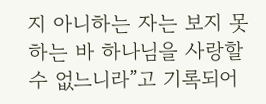지 아니하는 자는 보지 못하는 바 하나님을 사랑할 수 없느니라”고 기록되어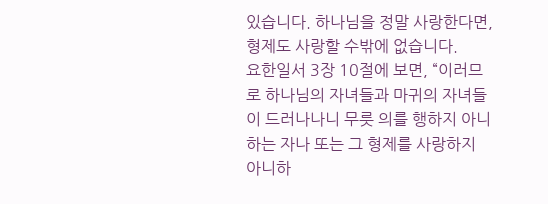있습니다. 하나님을 정말 사랑한다면, 형제도 사랑할 수밖에 없습니다.
요한일서 3장 10절에 보면, “이러므로 하나님의 자녀들과 마귀의 자녀들이 드러나나니 무릇 의를 행하지 아니하는 자나 또는 그 형제를 사랑하지 아니하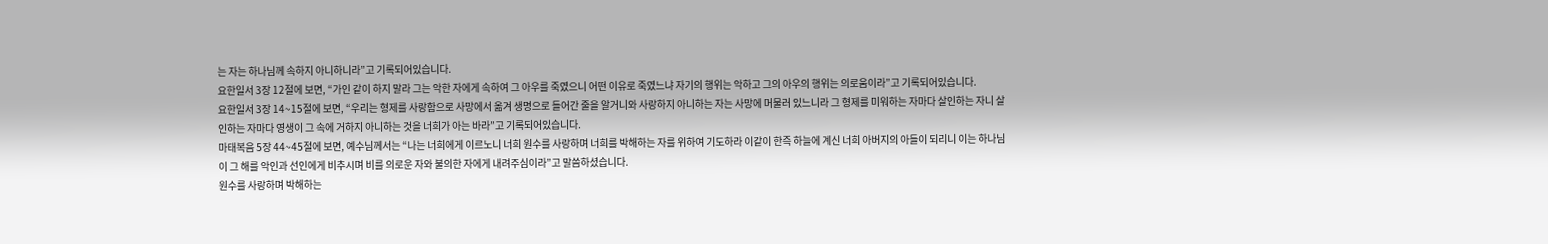는 자는 하나님께 속하지 아니하니라”고 기록되어있습니다.
요한일서 3장 12절에 보면, “가인 같이 하지 말라 그는 악한 자에게 속하여 그 아우를 죽였으니 어떤 이유로 죽였느냐 자기의 행위는 악하고 그의 아우의 행위는 의로움이라”고 기록되어있습니다.
요한일서 3장 14~15절에 보면, “우리는 형제를 사랑함으로 사망에서 옮겨 생명으로 들어간 줄을 알거니와 사랑하지 아니하는 자는 사망에 머물러 있느니라 그 형제를 미워하는 자마다 살인하는 자니 살인하는 자마다 영생이 그 속에 거하지 아니하는 것을 너희가 아는 바라”고 기록되어있습니다.
마태복음 5장 44~45절에 보면, 예수님께서는 “나는 너희에게 이르노니 너희 원수를 사랑하며 너희를 박해하는 자를 위하여 기도하라 이같이 한즉 하늘에 계신 너희 아버지의 아들이 되리니 이는 하나님이 그 해를 악인과 선인에게 비추시며 비를 의로운 자와 불의한 자에게 내려주심이라”고 말씀하셨습니다.
원수를 사랑하며 박해하는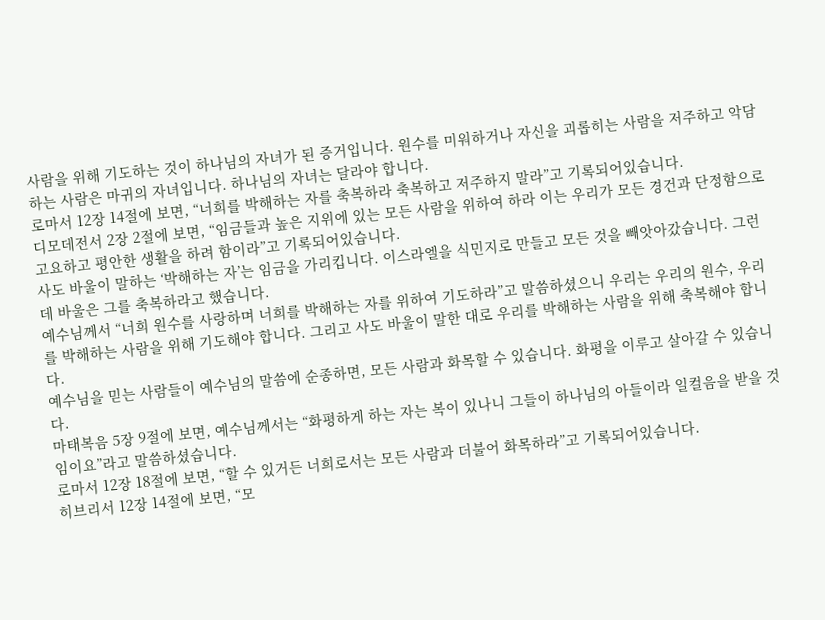사람을 위해 기도하는 것이 하나님의 자녀가 된 증거입니다. 원수를 미워하거나 자신을 괴롭히는 사람을 저주하고 악담하는 사람은 마귀의 자녀입니다. 하나님의 자녀는 달라야 합니다.
로마서 12장 14절에 보면, “너희를 박해하는 자를 축복하라 축복하고 저주하지 말라”고 기록되어있습니다.
디모데전서 2장 2절에 보면, “임금들과 높은 지위에 있는 모든 사람을 위하여 하라 이는 우리가 모든 경건과 단정함으로 고요하고 평안한 생활을 하려 함이라”고 기록되어있습니다.
사도 바울이 말하는 ‘박해하는 자’는 임금을 가리킵니다. 이스라엘을 식민지로 만들고 모든 것을 빼앗아갔습니다. 그런데 바울은 그를 축복하라고 했습니다.
예수님께서 “너희 원수를 사랑하며 너희를 박해하는 자를 위하여 기도하라”고 말씀하셨으니 우리는 우리의 원수, 우리를 박해하는 사람을 위해 기도해야 합니다. 그리고 사도 바울이 말한 대로 우리를 박해하는 사람을 위해 축복해야 합니다.
예수님을 믿는 사람들이 예수님의 말씀에 순종하면, 모든 사람과 화목할 수 있습니다. 화평을 이루고 살아갈 수 있습니다.
마태복음 5장 9절에 보면, 예수님께서는 “화평하게 하는 자는 복이 있나니 그들이 하나님의 아들이라 일컬음을 받을 것임이요”라고 말씀하셨습니다.
로마서 12장 18절에 보면, “할 수 있거든 너희로서는 모든 사람과 더불어 화목하라”고 기록되어있습니다.
히브리서 12장 14절에 보면, “모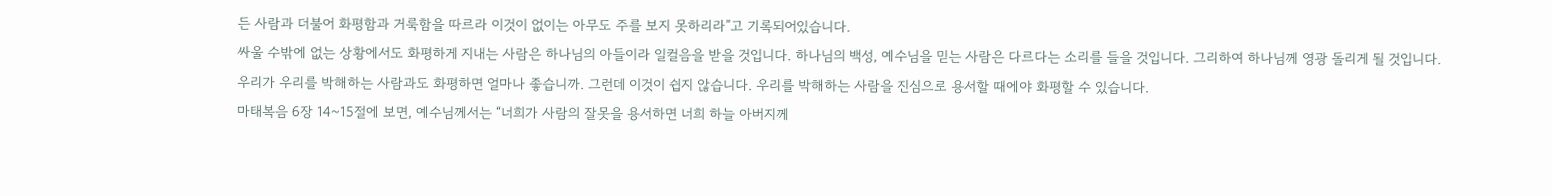든 사람과 더불어 화평함과 거룩함을 따르라 이것이 없이는 아무도 주를 보지 못하리라”고 기록되어있습니다.
싸울 수밖에 없는 상황에서도 화평하게 지내는 사람은 하나님의 아들이라 일컬음을 받을 것입니다. 하나님의 백성, 예수님을 믿는 사람은 다르다는 소리를 들을 것입니다. 그리하여 하나님께 영광 돌리게 될 것입니다.
우리가 우리를 박해하는 사람과도 화평하면 얼마나 좋습니까. 그런데 이것이 쉽지 않습니다. 우리를 박해하는 사람을 진심으로 용서할 때에야 화평할 수 있습니다.
마태복음 6장 14~15절에 보면, 예수님께서는 “너희가 사람의 잘못을 용서하면 너희 하늘 아버지께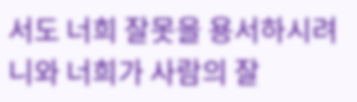서도 너희 잘못을 용서하시려니와 너희가 사람의 잘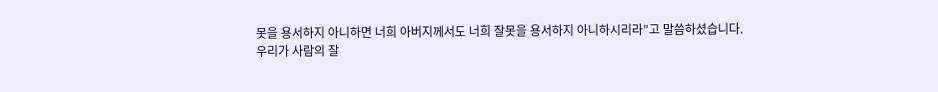못을 용서하지 아니하면 너희 아버지께서도 너희 잘못을 용서하지 아니하시리라”고 말씀하셨습니다.
우리가 사람의 잘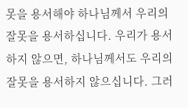못을 용서해야 하나님께서 우리의 잘못을 용서하십니다. 우리가 용서하지 않으면, 하나님께서도 우리의 잘못을 용서하지 않으십니다. 그러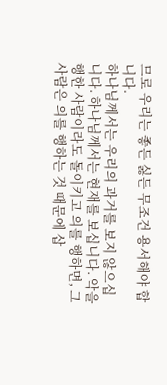므로 우리는 좋든 싫든 무조건 용서해야 합니다.
하나님께서는 우리의 과거를 보지 않으십니다. 하나님께서는 현재를 보십니다. 악을 행한 사람이라도 돌이키고 의를 행하면, 그 사람은 의를 행하는 것 때문에 삽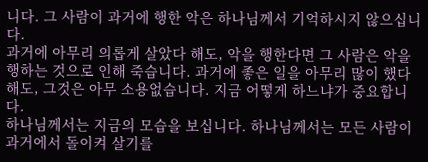니다. 그 사람이 과거에 행한 악은 하나님께서 기억하시지 않으십니다.
과거에 아무리 의롭게 살았다 해도, 악을 행한다면 그 사람은 악을 행하는 것으로 인해 죽습니다. 과거에 좋은 일을 아무리 많이 했다 해도, 그것은 아무 소용없습니다. 지금 어떻게 하느냐가 중요합니다.
하나님께서는 지금의 모습을 보십니다. 하나님께서는 모든 사람이 과거에서 돌이켜 살기를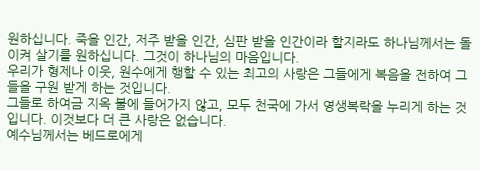원하십니다. 죽을 인간, 저주 받을 인간, 심판 받을 인간이라 할지라도 하나님께서는 돌이켜 살기를 원하십니다. 그것이 하나님의 마음입니다.
우리가 형제나 이웃, 원수에게 행할 수 있는 최고의 사랑은 그들에게 복음을 전하여 그들을 구원 받게 하는 것입니다.
그들로 하여금 지옥 불에 들어가지 않고, 모두 천국에 가서 영생복락을 누리게 하는 것입니다. 이것보다 더 큰 사랑은 없습니다.
예수님께서는 베드로에게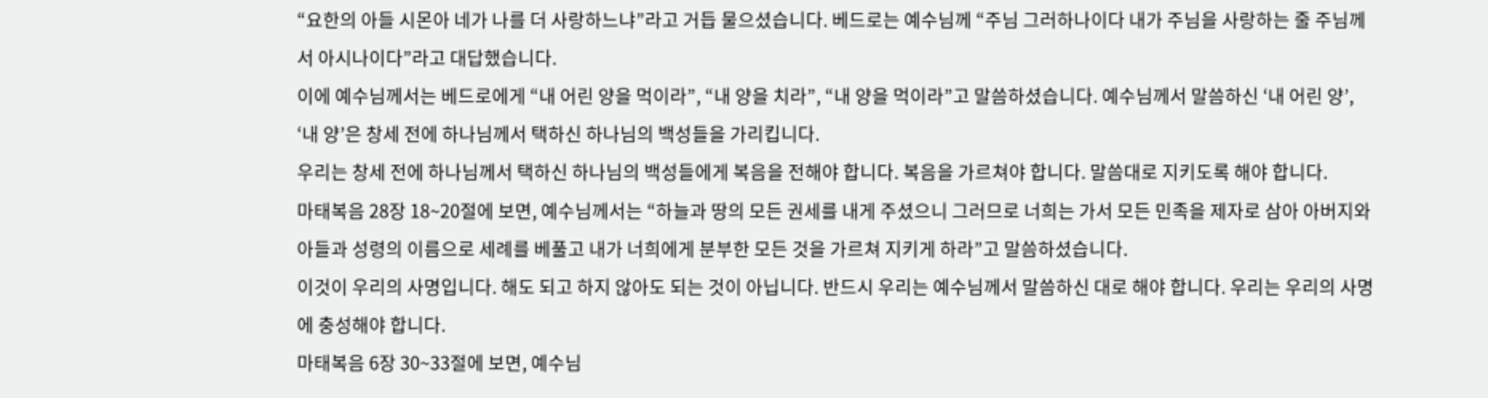“요한의 아들 시몬아 네가 나를 더 사랑하느냐”라고 거듭 물으셨습니다. 베드로는 예수님께 “주님 그러하나이다 내가 주님을 사랑하는 줄 주님께서 아시나이다”라고 대답했습니다.
이에 예수님께서는 베드로에게 “내 어린 양을 먹이라”, “내 양을 치라”, “내 양을 먹이라”고 말씀하셨습니다. 예수님께서 말씀하신 ‘내 어린 양’, ‘내 양’은 창세 전에 하나님께서 택하신 하나님의 백성들을 가리킵니다.
우리는 창세 전에 하나님께서 택하신 하나님의 백성들에게 복음을 전해야 합니다. 복음을 가르쳐야 합니다. 말씀대로 지키도록 해야 합니다.
마태복음 28장 18~20절에 보면, 예수님께서는 “하늘과 땅의 모든 권세를 내게 주셨으니 그러므로 너희는 가서 모든 민족을 제자로 삼아 아버지와 아들과 성령의 이름으로 세례를 베풀고 내가 너희에게 분부한 모든 것을 가르쳐 지키게 하라”고 말씀하셨습니다.
이것이 우리의 사명입니다. 해도 되고 하지 않아도 되는 것이 아닙니다. 반드시 우리는 예수님께서 말씀하신 대로 해야 합니다. 우리는 우리의 사명에 충성해야 합니다.
마태복음 6장 30~33절에 보면, 예수님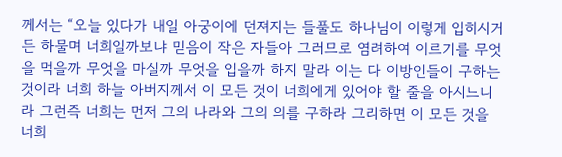께서는 “오늘 있다가 내일 아궁이에 던져지는 들풀도 하나님이 이렇게 입히시거든 하물며 너희일까보냐 믿음이 작은 자들아 그러므로 염려하여 이르기를 무엇을 먹을까 무엇을 마실까 무엇을 입을까 하지 말라 이는 다 이방인들이 구하는 것이라 너희 하늘 아버지께서 이 모든 것이 너희에게 있어야 할 줄을 아시느니라 그런즉 너희는 먼저 그의 나라와 그의 의를 구하라 그리하면 이 모든 것을 너희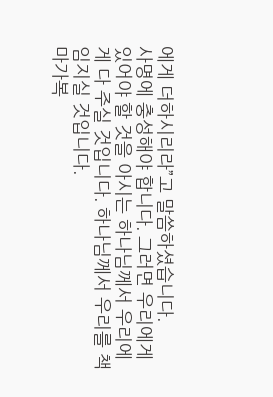에게 더하시리라”고 말씀하셨습니다.
사명에 충성해야 합니다. 그러면 우리에게 있어야 할 것을 아시는 하나님께서 우리에게 다 주실 것입니다. 하나님께서 우리를 책임지실 것입니다.
마가복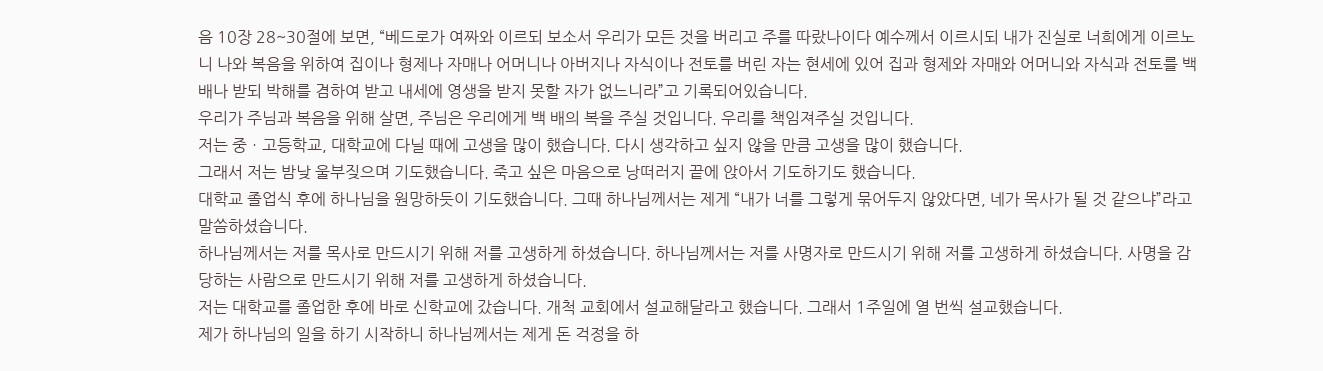음 10장 28~30절에 보면, “베드로가 여짜와 이르되 보소서 우리가 모든 것을 버리고 주를 따랐나이다 예수께서 이르시되 내가 진실로 너희에게 이르노니 나와 복음을 위하여 집이나 형제나 자매나 어머니나 아버지나 자식이나 전토를 버린 자는 현세에 있어 집과 형제와 자매와 어머니와 자식과 전토를 백 배나 받되 박해를 겸하여 받고 내세에 영생을 받지 못할 자가 없느니라”고 기록되어있습니다.
우리가 주님과 복음을 위해 살면, 주님은 우리에게 백 배의 복을 주실 것입니다. 우리를 책임져주실 것입니다.
저는 중ㆍ고등학교, 대학교에 다닐 때에 고생을 많이 했습니다. 다시 생각하고 싶지 않을 만큼 고생을 많이 했습니다.
그래서 저는 밤낮 울부짖으며 기도했습니다. 죽고 싶은 마음으로 낭떠러지 끝에 앉아서 기도하기도 했습니다.
대학교 졸업식 후에 하나님을 원망하듯이 기도했습니다. 그때 하나님께서는 제게 “내가 너를 그렇게 묶어두지 않았다면, 네가 목사가 될 것 같으냐”라고 말씀하셨습니다.
하나님께서는 저를 목사로 만드시기 위해 저를 고생하게 하셨습니다. 하나님께서는 저를 사명자로 만드시기 위해 저를 고생하게 하셨습니다. 사명을 감당하는 사람으로 만드시기 위해 저를 고생하게 하셨습니다.
저는 대학교를 졸업한 후에 바로 신학교에 갔습니다. 개척 교회에서 설교해달라고 했습니다. 그래서 1주일에 열 번씩 설교했습니다.
제가 하나님의 일을 하기 시작하니 하나님께서는 제게 돈 걱정을 하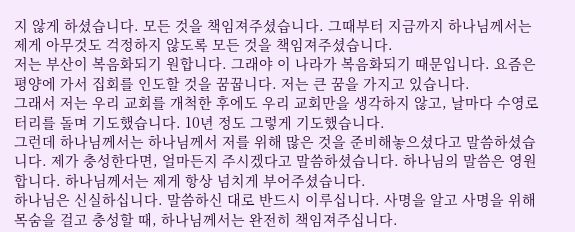지 않게 하셨습니다. 모든 것을 책임져주셨습니다. 그때부터 지금까지 하나님께서는 제게 아무것도 걱정하지 않도록 모든 것을 책임져주셨습니다.
저는 부산이 복음화되기 원합니다. 그래야 이 나라가 복음화되기 때문입니다. 요즘은 평양에 가서 집회를 인도할 것을 꿈꿉니다. 저는 큰 꿈을 가지고 있습니다.
그래서 저는 우리 교회를 개척한 후에도 우리 교회만을 생각하지 않고, 날마다 수영로터리를 돌며 기도했습니다. 10년 정도 그렇게 기도했습니다.
그런데 하나님께서는 하나님께서 저를 위해 많은 것을 준비해놓으셨다고 말씀하셨습니다. 제가 충성한다면, 얼마든지 주시겠다고 말씀하셨습니다. 하나님의 말씀은 영원합니다. 하나님께서는 제게 항상 넘치게 부어주셨습니다.
하나님은 신실하십니다. 말씀하신 대로 반드시 이루십니다. 사명을 알고 사명을 위해 목숨을 걸고 충성할 때, 하나님께서는 완전히 책임져주십니다.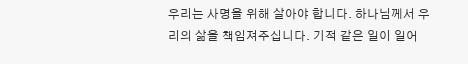우리는 사명을 위해 살아야 합니다. 하나님께서 우리의 삶을 책임져주십니다. 기적 같은 일이 일어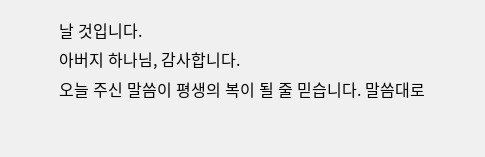날 것입니다.
아버지 하나님, 감사합니다.
오늘 주신 말씀이 평생의 복이 될 줄 믿습니다. 말씀대로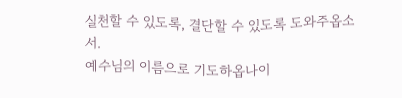실천할 수 있도록, 결단할 수 있도록 도와주옵소서.
예수님의 이름으로 기도하옵나이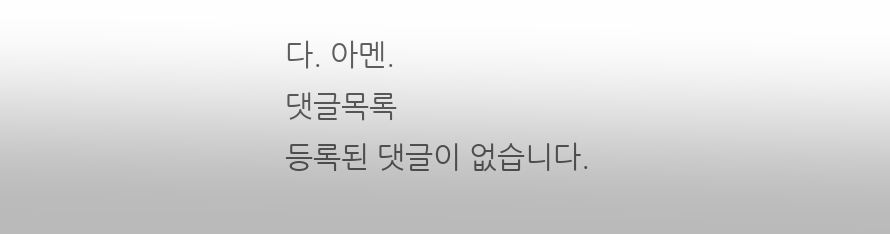다. 아멘.
댓글목록
등록된 댓글이 없습니다.